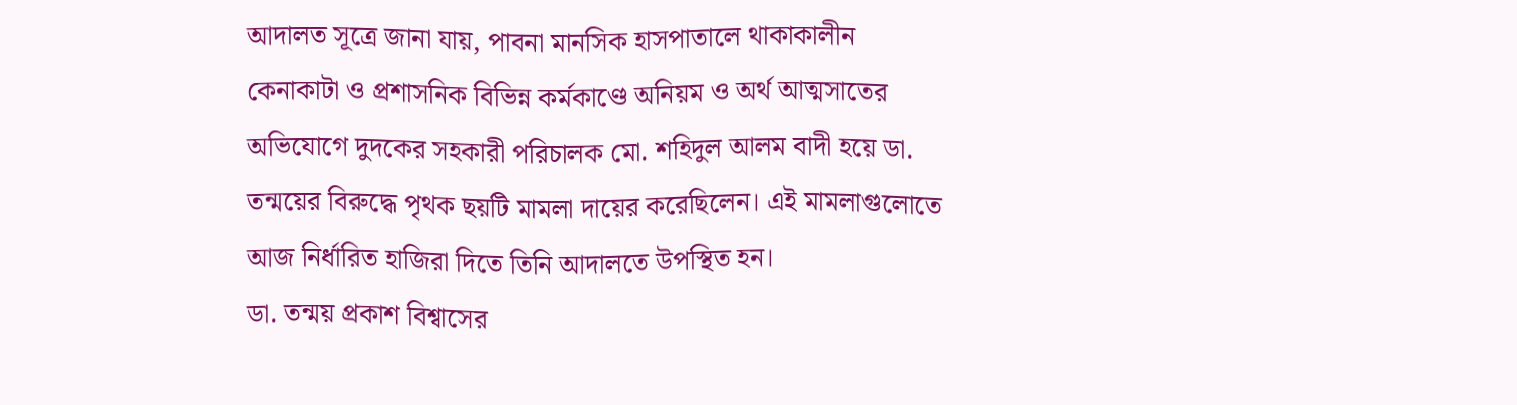আদালত সূত্রে জানা যায়, পাবনা মানসিক হাসপাতালে থাকাকালীন কেনাকাটা ও প্রশাসনিক বিভিন্ন কর্মকাণ্ডে অনিয়ম ও অর্থ আত্মসাতের অভিযোগে দুদকের সহকারী পরিচালক মো. শহিদুল আলম বাদী হয়ে ডা. তন্ময়ের বিরুদ্ধে পৃথক ছয়টি মামলা দায়ের করেছিলেন। এই মামলাগুলোতে আজ নির্ধারিত হাজিরা দিতে তিনি আদালতে উপস্থিত হন।
ডা. তন্ময় প্রকাশ বিশ্বাসের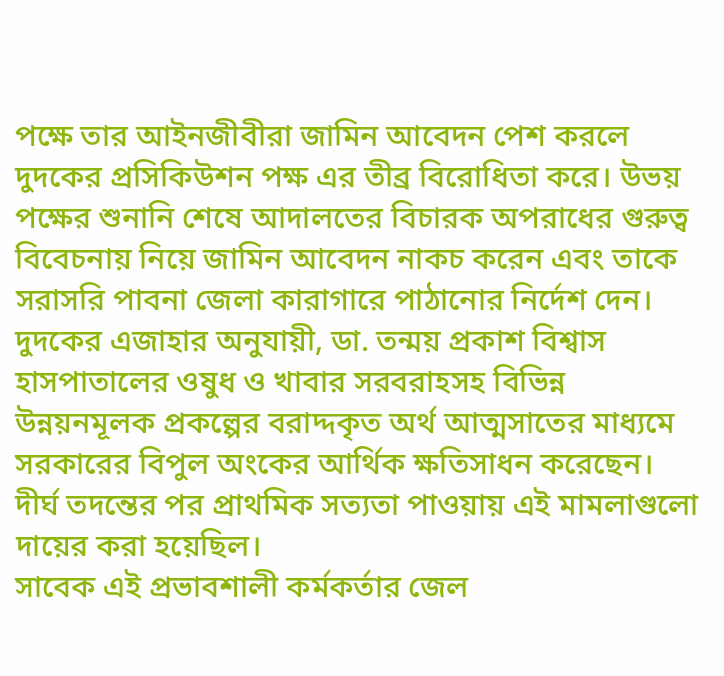পক্ষে তার আইনজীবীরা জামিন আবেদন পেশ করলে দুদকের প্রসিকিউশন পক্ষ এর তীব্র বিরোধিতা করে। উভয় পক্ষের শুনানি শেষে আদালতের বিচারক অপরাধের গুরুত্ব বিবেচনায় নিয়ে জামিন আবেদন নাকচ করেন এবং তাকে সরাসরি পাবনা জেলা কারাগারে পাঠানোর নির্দেশ দেন।
দুদকের এজাহার অনুযায়ী, ডা. তন্ময় প্রকাশ বিশ্বাস হাসপাতালের ওষুধ ও খাবার সরবরাহসহ বিভিন্ন উন্নয়নমূলক প্রকল্পের বরাদ্দকৃত অর্থ আত্মসাতের মাধ্যমে সরকারের বিপুল অংকের আর্থিক ক্ষতিসাধন করেছেন। দীর্ঘ তদন্তের পর প্রাথমিক সত্যতা পাওয়ায় এই মামলাগুলো দায়ের করা হয়েছিল।
সাবেক এই প্রভাবশালী কর্মকর্তার জেল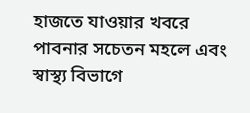হাজতে যাওয়ার খবরে পাবনার সচেতন মহলে এবং স্বাস্থ্য বিভাগে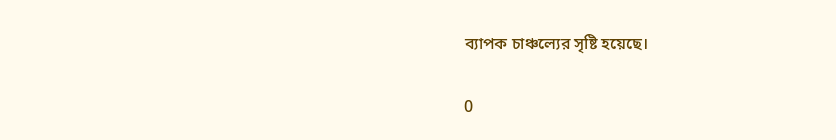ব্যাপক চাঞ্চল্যের সৃষ্টি হয়েছে।

0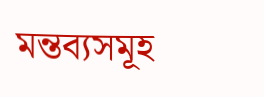মন্তব্যসমূহ